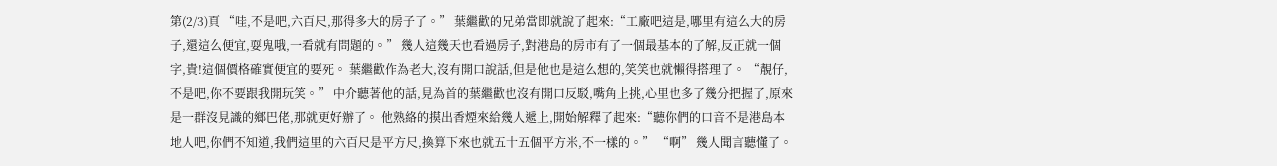第(2/3)頁 “哇,不是吧,六百尺,那得多大的房子了。” 葉繼歡的兄弟當即就說了起來:“工廠吧這是,哪里有這么大的房子,還這么便宜,耍鬼哦,一看就有問題的。” 幾人這幾天也看過房子,對港島的房市有了一個最基本的了解,反正就一個字,貴!這個價格確實便宜的要死。 葉繼歡作為老大,沒有開口說話,但是他也是這么想的,笑笑也就懶得搭理了。 “靚仔,不是吧,你不要跟我開玩笑。” 中介聽著他的話,見為首的葉繼歡也沒有開口反駁,嘴角上挑,心里也多了幾分把握了,原來是一群沒見識的鄉巴佬,那就更好辦了。 他熟絡的摸出香煙來給幾人遞上,開始解釋了起來:“聽你們的口音不是港島本地人吧,你們不知道,我們這里的六百尺是平方尺,換算下來也就五十五個平方米,不一樣的。” “啊” 幾人聞言聽懂了。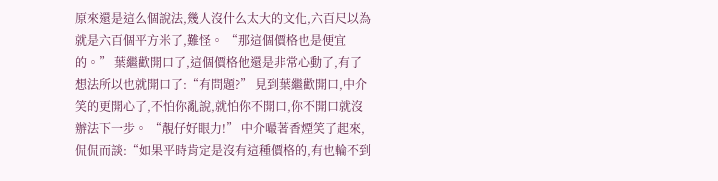原來還是這么個說法,幾人沒什么太大的文化,六百尺以為就是六百個平方米了,難怪。 “那這個價格也是便宜的。” 葉繼歡開口了,這個價格他還是非常心動了,有了想法所以也就開口了:“有問題?” 見到葉繼歡開口,中介笑的更開心了,不怕你亂說,就怕你不開口,你不開口就沒辦法下一步。 “靚仔好眼力!” 中介嘬著香煙笑了起來,侃侃而談:“如果平時肯定是沒有這種價格的,有也輪不到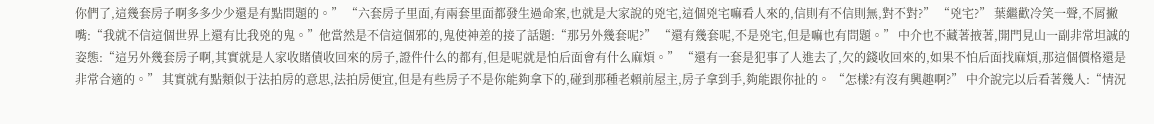你們了,這幾套房子啊多多少少還是有點問題的。” “六套房子里面,有兩套里面都發生過命案,也就是大家說的兇宅,這個兇宅嘛看人來的,信則有不信則無,對不對?” “兇宅?” 葉繼歡冷笑一聲,不屑撇嘴:“我就不信這個世界上還有比我兇的鬼。”他當然是不信這個邪的,鬼使神差的接了話題:“那另外幾套呢?” “還有幾套呢,不是兇宅,但是嘛也有問題。” 中介也不藏著掖著,開門見山一副非常坦誠的姿態:“這另外幾套房子啊,其實就是人家收賭債收回來的房子,證件什么的都有,但是呢就是怕后面會有什么麻煩。” “還有一套是犯事了人進去了,欠的錢收回來的,如果不怕后面找麻煩,那這個價格還是非常合適的。” 其實就有點類似于法拍房的意思,法拍房便宜,但是有些房子不是你能夠拿下的,碰到那種老賴前屋主,房子拿到手,夠能跟你扯的。 “怎樣?有沒有興趣啊?” 中介說完以后看著幾人:“情況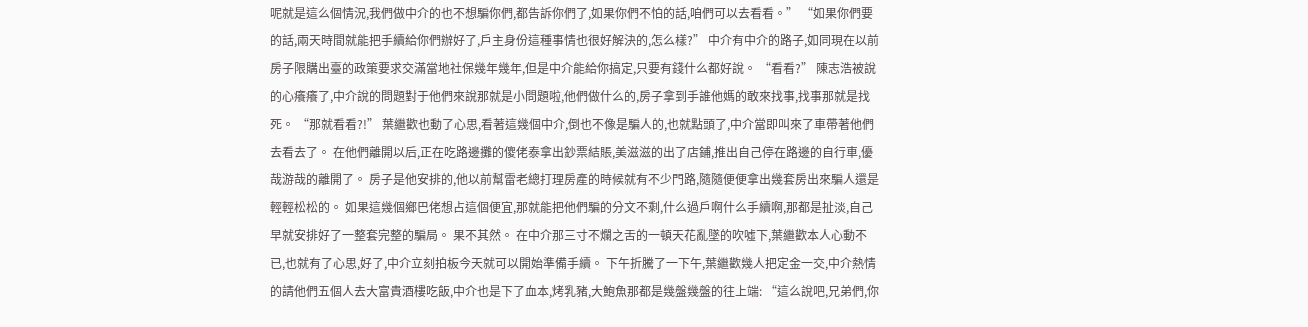呢就是這么個情況,我們做中介的也不想騙你們,都告訴你們了,如果你們不怕的話,咱們可以去看看。” “如果你們要的話,兩天時間就能把手續給你們辦好了,戶主身份這種事情也很好解決的,怎么樣?” 中介有中介的路子,如同現在以前房子限購出臺的政策要求交滿當地社保幾年幾年,但是中介能給你搞定,只要有錢什么都好說。 “看看?” 陳志浩被說的心癢癢了,中介說的問題對于他們來說那就是小問題啦,他們做什么的,房子拿到手誰他媽的敢來找事,找事那就是找死。 “那就看看?!” 葉繼歡也動了心思,看著這幾個中介,倒也不像是騙人的,也就點頭了,中介當即叫來了車帶著他們去看去了。 在他們離開以后,正在吃路邊攤的傻佬泰拿出鈔票結賬,美滋滋的出了店鋪,推出自己停在路邊的自行車,優哉游哉的離開了。 房子是他安排的,他以前幫雷老總打理房產的時候就有不少門路,隨隨便便拿出幾套房出來騙人還是輕輕松松的。 如果這幾個鄉巴佬想占這個便宜,那就能把他們騙的分文不剩,什么過戶啊什么手續啊,那都是扯淡,自己早就安排好了一整套完整的騙局。 果不其然。 在中介那三寸不爛之舌的一頓天花亂墜的吹噓下,葉繼歡本人心動不已,也就有了心思,好了,中介立刻拍板今天就可以開始準備手續。 下午折騰了一下午,葉繼歡幾人把定金一交,中介熱情的請他們五個人去大富貴酒樓吃飯,中介也是下了血本,烤乳豬,大鮑魚那都是幾盤幾盤的往上端: “這么說吧,兄弟們,你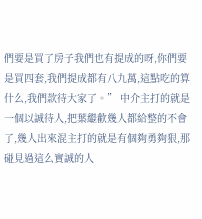們要是買了房子我們也有提成的呀,你們要是買四套,我們提成都有八九萬,這點吃的算什么,我們款待大家了。” 中介主打的就是一個以誠待人,把葉繼歡幾人都給整的不會了,幾人出來混主打的就是有個夠勇夠狠,那碰見過這么實誠的人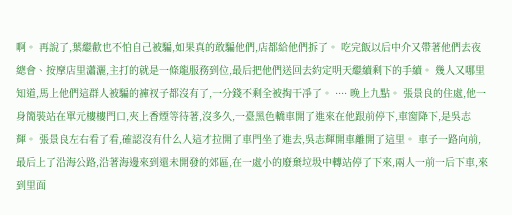啊。 再說了,葉繼歡也不怕自己被騙,如果真的敢騙他們,店都給他們拆了。 吃完飯以后中介又帶著他們去夜總會、按摩店里瀟灑,主打的就是一條龍服務到位,最后把他們送回去約定明天繼續剩下的手續。 幾人又哪里知道,馬上他們這群人被騙的褲衩子都沒有了,一分錢不剩全被掏干凈了。 ···· 晚上九點。 張景良的住處,他一身簡裝站在單元樓樓門口,夾上香煙等待著,沒多久,一臺黑色轎車開了進來在他跟前停下,車窗降下,是吳志輝。 張景良左右看了看,確認沒有什么人這才拉開了車門坐了進去,吳志輝開車離開了這里。 車子一路向前,最后上了沿海公路,沿著海邊來到還未開發的郊區,在一處小的廢棄垃圾中轉站停了下來,兩人一前一后下車,來到里面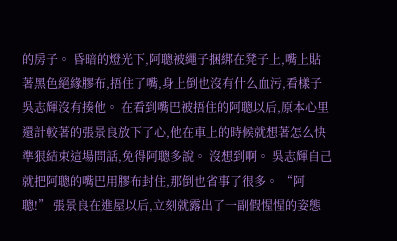的房子。 昏暗的燈光下,阿聰被繩子捆綁在凳子上,嘴上貼著黑色絕緣膠布,捂住了嘴,身上倒也沒有什么血污,看樣子吳志輝沒有揍他。 在看到嘴巴被捂住的阿聰以后,原本心里還計較著的張景良放下了心,他在車上的時候就想著怎么快準狠結束這場問話,免得阿聰多說。 沒想到啊。 吳志輝自己就把阿聰的嘴巴用膠布封住,那倒也省事了很多。 “阿聰!” 張景良在進屋以后,立刻就露出了一副假惺惺的姿態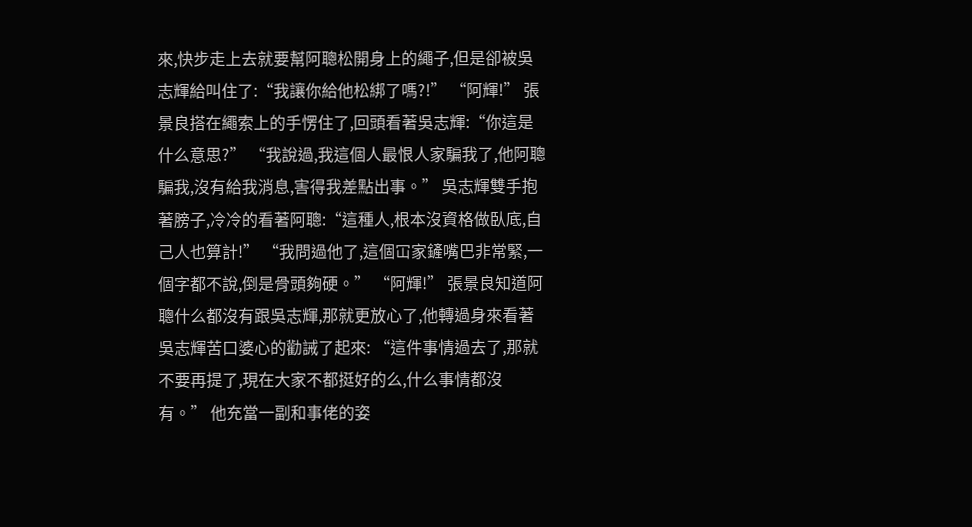來,快步走上去就要幫阿聰松開身上的繩子,但是卻被吳志輝給叫住了:“我讓你給他松綁了嗎?!” “阿輝!” 張景良搭在繩索上的手愣住了,回頭看著吳志輝:“你這是什么意思?” “我說過,我這個人最恨人家騙我了,他阿聰騙我,沒有給我消息,害得我差點出事。” 吳志輝雙手抱著膀子,冷冷的看著阿聰:“這種人,根本沒資格做臥底,自己人也算計!” “我問過他了,這個冚家鏟嘴巴非常緊,一個字都不說,倒是骨頭夠硬。” “阿輝!” 張景良知道阿聰什么都沒有跟吳志輝,那就更放心了,他轉過身來看著吳志輝苦口婆心的勸誡了起來: “這件事情過去了,那就不要再提了,現在大家不都挺好的么,什么事情都沒有。” 他充當一副和事佬的姿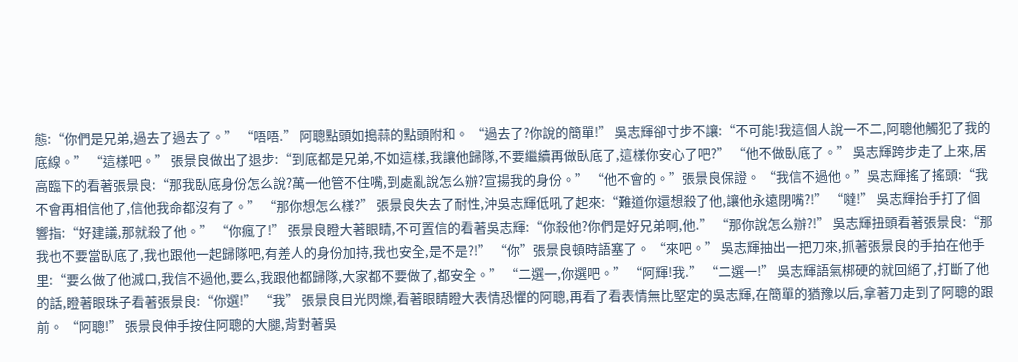態:“你們是兄弟,過去了過去了。” “唔唔.” 阿聰點頭如搗蒜的點頭附和。 “過去了?你說的簡單!” 吳志輝卻寸步不讓:“不可能!我這個人說一不二,阿聰他觸犯了我的底線。” “這樣吧。” 張景良做出了退步:“到底都是兄弟,不如這樣,我讓他歸隊,不要繼續再做臥底了,這樣你安心了吧?” “他不做臥底了。” 吳志輝跨步走了上來,居高臨下的看著張景良:“那我臥底身份怎么說?萬一他管不住嘴,到處亂說怎么辦?宣揚我的身份。” “他不會的。”張景良保證。 “我信不過他。”吳志輝搖了搖頭:“我不會再相信他了,信他我命都沒有了。” “那你想怎么樣?” 張景良失去了耐性,沖吳志輝低吼了起來:“難道你還想殺了他,讓他永遠閉嘴?!” “噠!” 吳志輝抬手打了個響指:“好建議,那就殺了他。” “你瘋了!” 張景良瞪大著眼睛,不可置信的看著吳志輝:“你殺他?你們是好兄弟啊,他.” “那你說怎么辦?!” 吳志輝扭頭看著張景良:“那我也不要當臥底了,我也跟他一起歸隊吧,有差人的身份加持,我也安全,是不是?!” “你”張景良頓時語塞了。 “來吧。” 吳志輝抽出一把刀來,抓著張景良的手拍在他手里:“要么做了他滅口,我信不過他,要么,我跟他都歸隊,大家都不要做了,都安全。” “二選一,你選吧。” “阿輝!我.” “二選一!” 吳志輝語氣梆硬的就回絕了,打斷了他的話,瞪著眼珠子看著張景良:“你選!” “我” 張景良目光閃爍,看著眼睛瞪大表情恐懼的阿聰,再看了看表情無比堅定的吳志輝,在簡單的猶豫以后,拿著刀走到了阿聰的跟前。 “阿聰!” 張景良伸手按住阿聰的大腿,背對著吳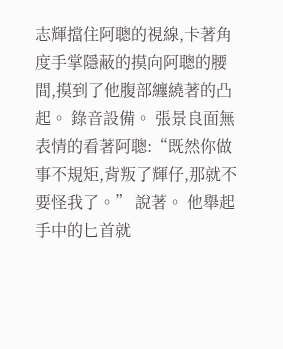志輝擋住阿聰的視線,卡著角度手掌隱蔽的摸向阿聰的腰間,摸到了他腹部纏繞著的凸起。 錄音設備。 張景良面無表情的看著阿聰:“既然你做事不規矩,背叛了輝仔,那就不要怪我了。” 說著。 他舉起手中的匕首就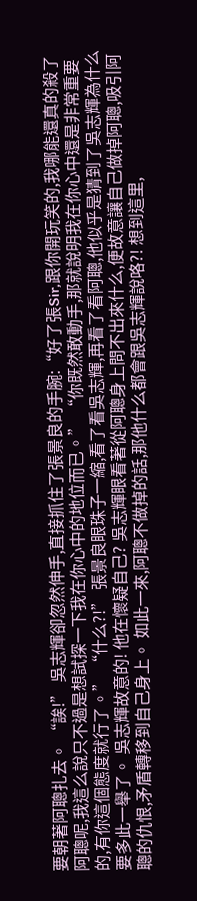要朝著阿聰扎去。 “誒!” 吳志輝卻忽然伸手,直接抓住了張景良的手腕:“好了張Sir,跟你開玩笑的,我哪能還真的殺了阿聰呢,我這么說只不過是想試探一下我在你心中的地位而已。” “你既然敢動手,那就說明我在你心中還是非常重要的,有你這個態度就行了。” “什么?!” 張景良眼珠子一縮,看了看吳志輝,再看了看阿聰,他似乎是猜到了吳志輝為什么要多此一舉了。 吳志輝故意的! 他在懷疑自己? 吳志輝眼看著從阿聰身上問不出來什么,便故意讓自己做掉阿聰,吸引阿聰的仇恨,矛盾轉移到自己身上。 如此一來,阿聰不做掉的話,那他什么都會跟吳志輝說咯?! 想到這里,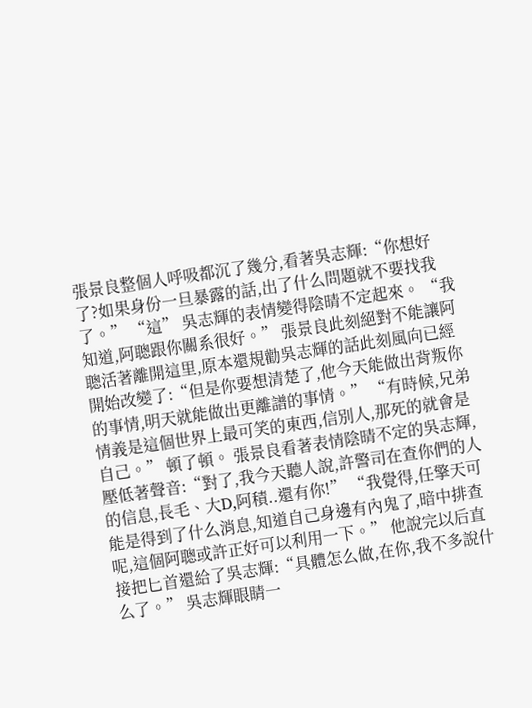張景良整個人呼吸都沉了幾分,看著吳志輝:“你想好了?如果身份一旦暴露的話,出了什么問題就不要找我了。” “這” 吳志輝的表情變得陰晴不定起來。 “我知道,阿聰跟你關系很好。” 張景良此刻絕對不能讓阿聰活著離開這里,原本還規勸吳志輝的話此刻風向已經開始改變了:“但是你要想清楚了,他今天能做出背叛你的事情,明天就能做出更離譜的事情。” “有時候,兄弟情義是這個世界上最可笑的東西,信別人,那死的就會是自己。” 頓了頓。 張景良看著表情陰晴不定的吳志輝,壓低著聲音:“對了,我今天聽人說,許警司在查你們的人的信息,長毛、大D,阿積..還有你!” “我覺得,任擎天可能是得到了什么消息,知道自己身邊有內鬼了,暗中排查呢,這個阿聰或許正好可以利用一下。” 他說完以后直接把匕首還給了吳志輝:“具體怎么做,在你,我不多說什么了。” 吳志輝眼睛一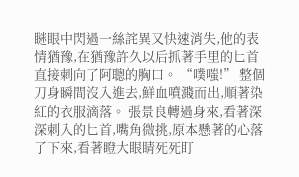瞇眼中閃過一絲詫異又快速消失,他的表情猶豫,在猶豫許久以后抓著手里的匕首直接刺向了阿聰的胸口。 “噗嗤!” 整個刀身瞬間沒入進去,鮮血噴濺而出,順著染紅的衣服滴落。 張景良轉過身來,看著深深刺入的匕首,嘴角微挑,原本懸著的心落了下來,看著瞪大眼睛死死盯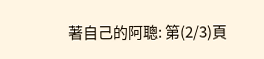著自己的阿聰: 第(2/3)頁